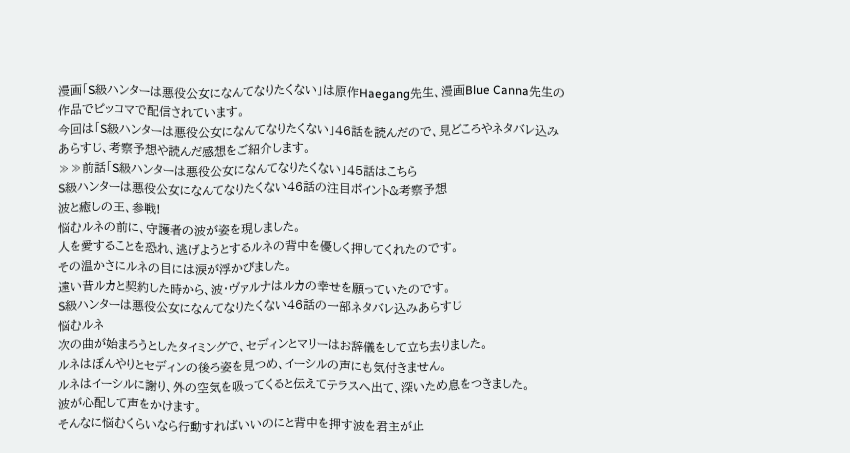漫画「S級ハンターは悪役公女になんてなりたくない」は原作Haegang先生、漫画Blue Canna先生の作品でピッコマで配信されています。
今回は「S級ハンターは悪役公女になんてなりたくない」46話を読んだので、見どころやネタバレ込みあらすじ、考察予想や読んだ感想をご紹介します。
≫≫前話「S級ハンターは悪役公女になんてなりたくない」45話はこちら
S級ハンターは悪役公女になんてなりたくない46話の注目ポイント&考察予想
波と癒しの王、参戦!
悩むルネの前に、守護者の波が姿を現しました。
人を愛することを恐れ、逃げようとするルネの背中を優しく押してくれたのです。
その温かさにルネの目には涙が浮かびました。
遠い昔ルカと契約した時から、波・ヴァルナはルカの幸せを願っていたのです。
S級ハンターは悪役公女になんてなりたくない46話の一部ネタバレ込みあらすじ
悩むルネ
次の曲が始まろうとしたタイミングで、セディンとマリーはお辞儀をして立ち去りました。
ルネはぼんやりとセディンの後ろ姿を見つめ、イーシルの声にも気付きません。
ルネはイーシルに謝り、外の空気を吸ってくると伝えてテラスへ出て、深いため息をつきました。
波が心配して声をかけます。
そんなに悩むくらいなら行動すればいいのにと背中を押す波を君主が止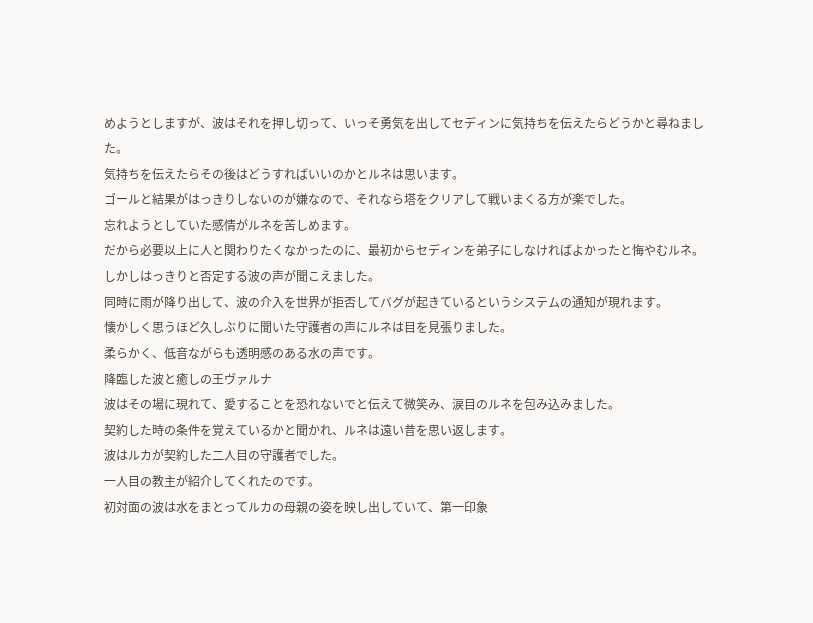めようとしますが、波はそれを押し切って、いっそ勇気を出してセディンに気持ちを伝えたらどうかと尋ねました。
気持ちを伝えたらその後はどうすればいいのかとルネは思います。
ゴールと結果がはっきりしないのが嫌なので、それなら塔をクリアして戦いまくる方が楽でした。
忘れようとしていた感情がルネを苦しめます。
だから必要以上に人と関わりたくなかったのに、最初からセディンを弟子にしなければよかったと悔やむルネ。
しかしはっきりと否定する波の声が聞こえました。
同時に雨が降り出して、波の介入を世界が拒否してバグが起きているというシステムの通知が現れます。
懐かしく思うほど久しぶりに聞いた守護者の声にルネは目を見張りました。
柔らかく、低音ながらも透明感のある水の声です。
降臨した波と癒しの王ヴァルナ
波はその場に現れて、愛することを恐れないでと伝えて微笑み、涙目のルネを包み込みました。
契約した時の条件を覚えているかと聞かれ、ルネは遠い昔を思い返します。
波はルカが契約した二人目の守護者でした。
一人目の教主が紹介してくれたのです。
初対面の波は水をまとってルカの母親の姿を映し出していて、第一印象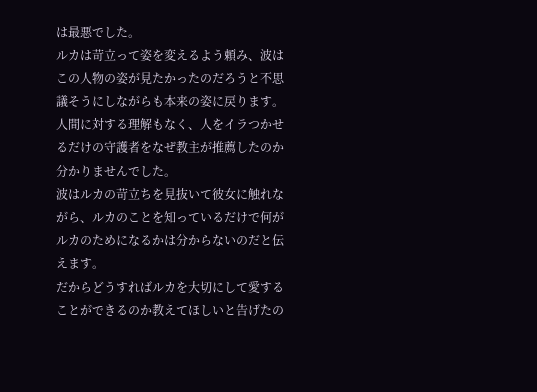は最悪でした。
ルカは苛立って姿を変えるよう頼み、波はこの人物の姿が見たかったのだろうと不思議そうにしながらも本来の姿に戻ります。
人間に対する理解もなく、人をイラつかせるだけの守護者をなぜ教主が推薦したのか分かりませんでした。
波はルカの苛立ちを見抜いて彼女に触れながら、ルカのことを知っているだけで何がルカのためになるかは分からないのだと伝えます。
だからどうすればルカを大切にして愛することができるのか教えてほしいと告げたの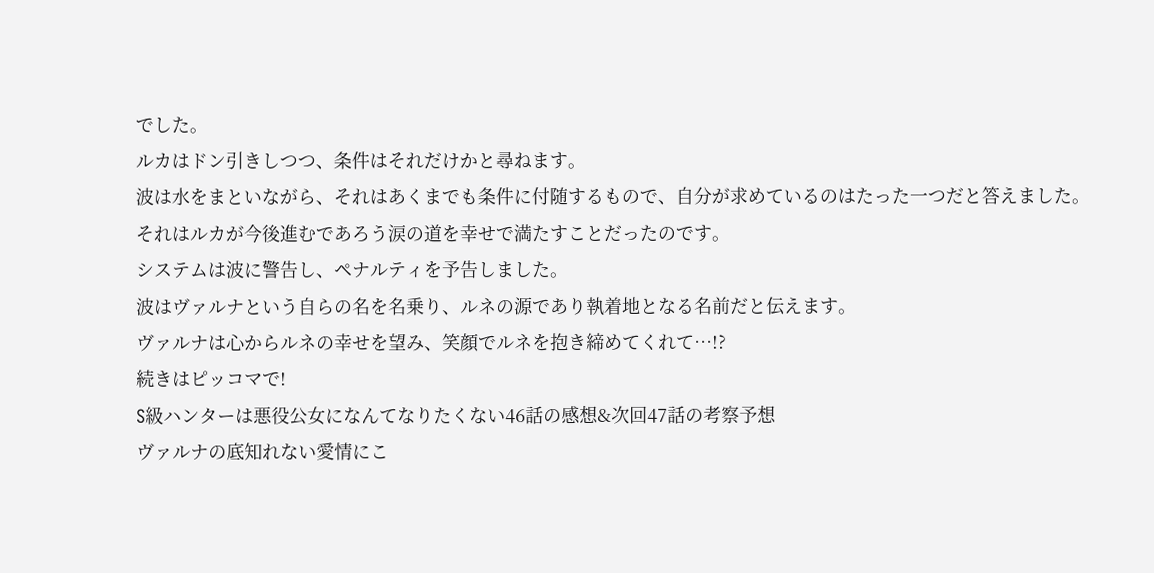でした。
ルカはドン引きしつつ、条件はそれだけかと尋ねます。
波は水をまといながら、それはあくまでも条件に付随するもので、自分が求めているのはたった一つだと答えました。
それはルカが今後進むであろう涙の道を幸せで満たすことだったのです。
システムは波に警告し、ペナルティを予告しました。
波はヴァルナという自らの名を名乗り、ルネの源であり執着地となる名前だと伝えます。
ヴァルナは心からルネの幸せを望み、笑顔でルネを抱き締めてくれて…!?
続きはピッコマで!
S級ハンターは悪役公女になんてなりたくない46話の感想&次回47話の考察予想
ヴァルナの底知れない愛情にこ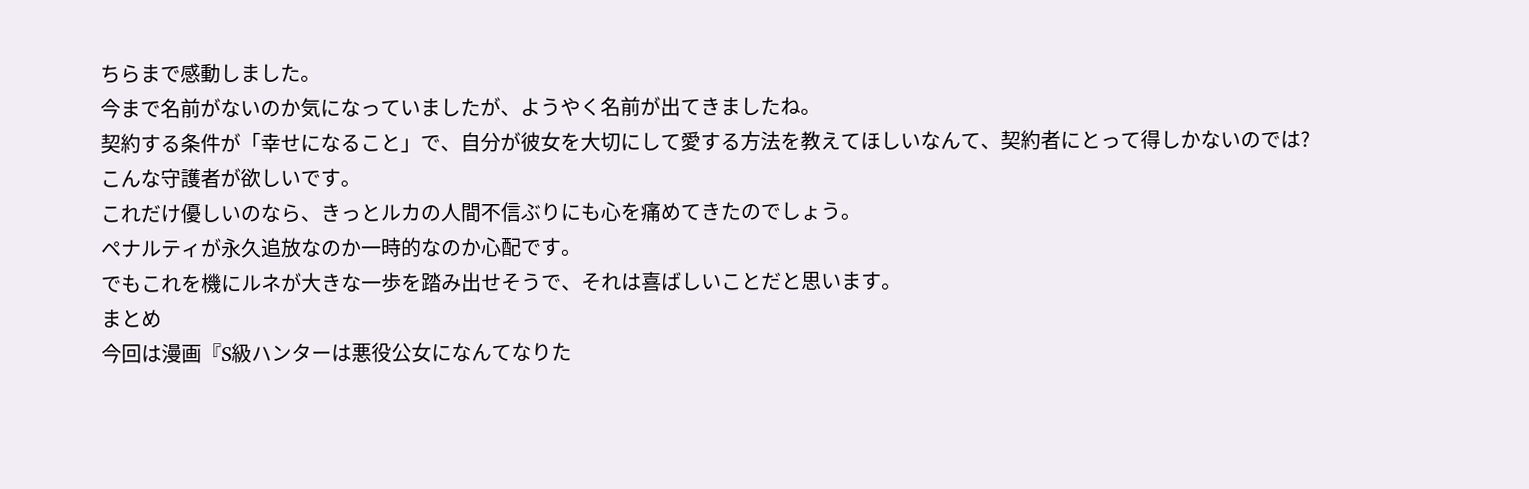ちらまで感動しました。
今まで名前がないのか気になっていましたが、ようやく名前が出てきましたね。
契約する条件が「幸せになること」で、自分が彼女を大切にして愛する方法を教えてほしいなんて、契約者にとって得しかないのでは?
こんな守護者が欲しいです。
これだけ優しいのなら、きっとルカの人間不信ぶりにも心を痛めてきたのでしょう。
ペナルティが永久追放なのか一時的なのか心配です。
でもこれを機にルネが大きな一歩を踏み出せそうで、それは喜ばしいことだと思います。
まとめ
今回は漫画『S級ハンターは悪役公女になんてなりた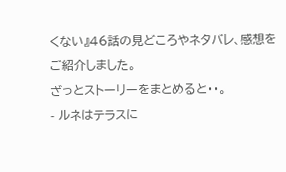くない』46話の見どころやネタバレ、感想をご紹介しました。
ざっとストーリーをまとめると・・。
- ルネはテラスに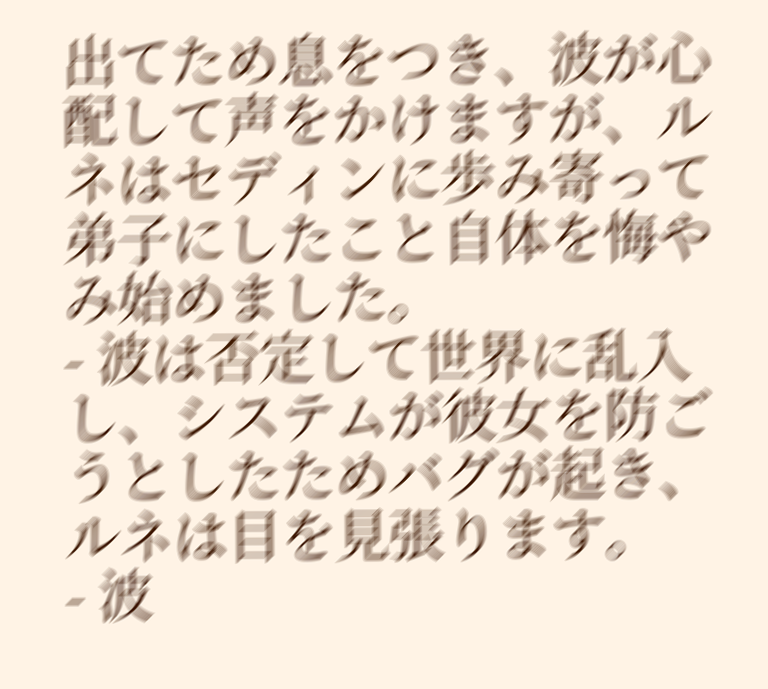出てため息をつき、波が心配して声をかけますが、ルネはセディンに歩み寄って弟子にしたこと自体を悔やみ始めました。
- 波は否定して世界に乱入し、システムが彼女を防ごうとしたためバグが起き、ルネは目を見張ります。
- 波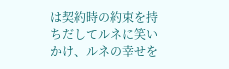は契約時の約束を持ちだしてルネに笑いかけ、ルネの幸せを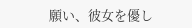願い、彼女を優し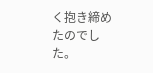く抱き締めたのでした。